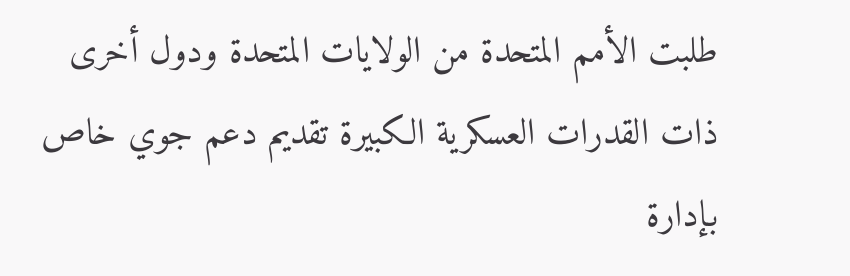طلبت الأمم المتحدة من الولايات المتحدة ودول أخرى ذات القدرات العسكرية الكبيرة تقديم دعم جوي خاص بإدارة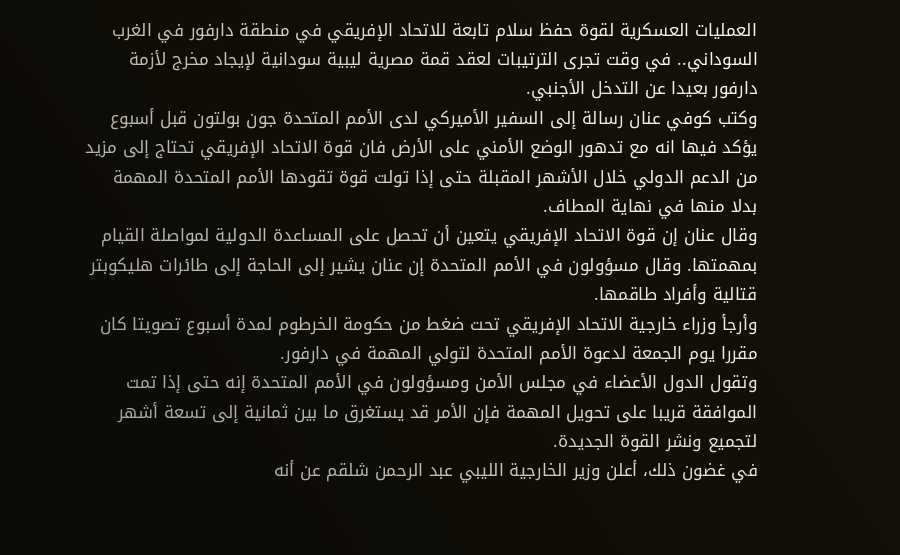العمليات العسكرية لقوة حفظ سلام تابعة للاتحاد الإفريقي في منطقة دارفور في الغرب السوداني.. في وقت تجرى الترتيبات لعقد قمة مصرية ليبية سودانية لإيجاد مخرج لأزمة دارفور بعيدا عن التدخل الأجنبي.
وكتب كوفي عنان رسالة إلى السفير الأميركي لدى الأمم المتحدة جون بولتون قبل أسبوع يؤكد فيها انه مع تدهور الوضع الأمني على الأرض فان قوة الاتحاد الإفريقي تحتاج إلى مزيد من الدعم الدولي خلال الأشهر المقبلة حتى إذا تولت قوة تقودها الأمم المتحدة المهمة بدلا منها في نهاية المطاف.
وقال عنان إن قوة الاتحاد الإفريقي يتعين أن تحصل على المساعدة الدولية لمواصلة القيام بمهمتها. وقال مسؤولون في الأمم المتحدة إن عنان يشير إلى الحاجة إلى طائرات هليكوبتر قتالية وأفراد طاقمها.
وأرجأ وزراء خارجية الاتحاد الإفريقي تحت ضغط من حكومة الخرطوم لمدة أسبوع تصويتا كان مقررا يوم الجمعة لدعوة الأمم المتحدة لتولي المهمة في دارفور.
وتقول الدول الأعضاء في مجلس الأمن ومسؤولون في الأمم المتحدة إنه حتى إذا تمت الموافقة قريبا على تحويل المهمة فإن الأمر قد يستغرق ما بين ثمانية إلى تسعة أشهر لتجميع ونشر القوة الجديدة.
في غضون ذلك، أعلن وزير الخارجية الليبي عبد الرحمن شلقم عن أنه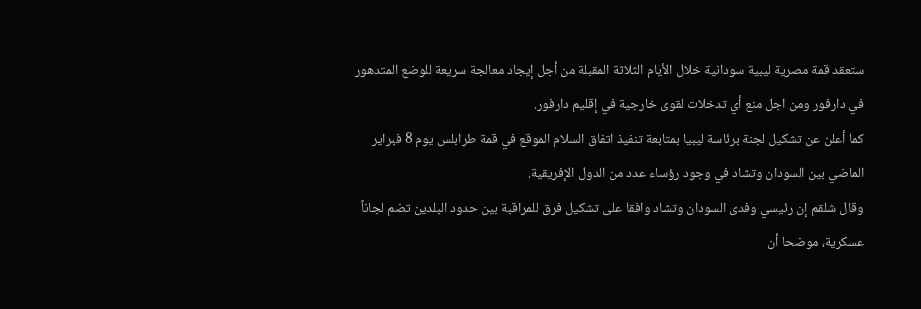ستعقد قمة مصرية ليبية سودانية خلال الأيام الثلاثة المقبلة من أجل إيجاد معالجة سريعة للوضع المتدهور في دارفور ومن اجل منع أي تدخلات لقوى خارجية في إقليم دارفور.
كما أعلن عن تشكيل لجنة برئاسة ليبيا بمتابعة تنفيذ اتفاق السلام الموقع في قمة طرابلس يوم 8 فبراير الماضي بين السودان وتشاد في وجود رؤساء عدد من الدول الإفريقية.
وقال شلقم إن رئيسي وفدى السودان وتشاد وافقا على تشكيل فرق للمراقبة بين حدود البلدين تضم لجاناً عسكرية، موضحا أن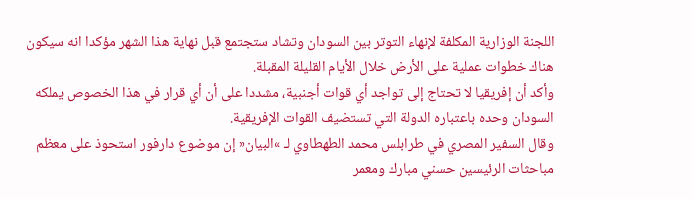اللجنة الوزارية المكلفة لإنهاء التوتر بين السودان وتشاد ستجتمع قبل نهاية هذا الشهر مؤكدا انه سيكون هناك خطوات عملية على الأرض خلال الأيام القليلة المقبلة.
وأكد أن إفريقيا لا تحتاج إلى تواجد أي قوات أجنبية، مشددا على أن أي قرار في هذا الخصوص يملكه السودان وحده باعتباره الدولة التي تستضيف القوات الإفريقية.
وقال السفير المصري في طرابلس محمد الطهطاوي لـ »البيان« إن موضوع دارفور استحوذ على معظم مباحثات الرئيسين حسني مبارك ومعمر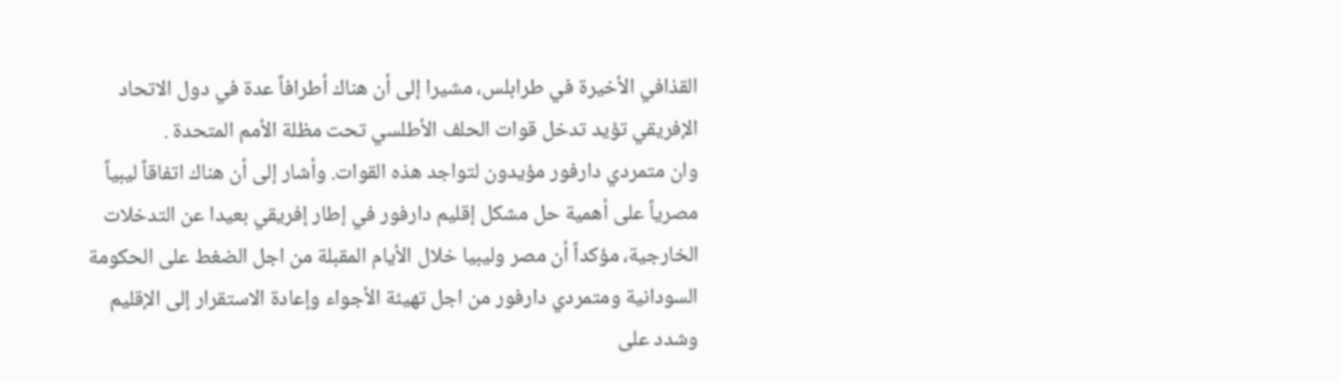القذافي الأخيرة في طرابلس، مشيرا إلى أن هناك أطرافاً عدة في دول الاتحاد الإفريقي تؤيد تدخل قوات الحلف الأطلسي تحت مظلة الأمم المتحدة .
وان متمردي دارفور مؤيدون لتواجد هذه القوات. وأشار إلى أن هناك اتفاقاً ليبياً مصرياً على أهمية حل مشكل إقليم دارفور في إطار إفريقي بعيدا عن التدخلات الخارجية، مؤكداً أن مصر وليبيا خلال الأيام المقبلة من اجل الضغط على الحكومة السودانية ومتمردي دارفور من اجل تهيئة الأجواء وإعادة الاستقرار إلى الإقليم وشدد على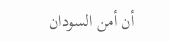أن أمن السودان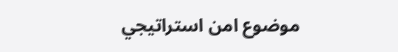موضوع امن استراتيجي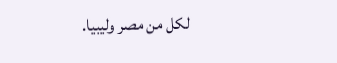لكل من مصر وليبيا.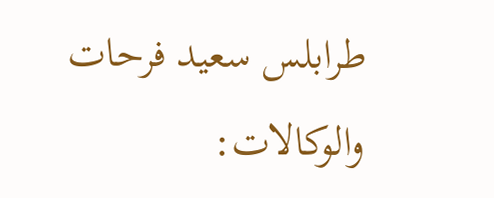طرابلس سعيد فرحات والوكالات: